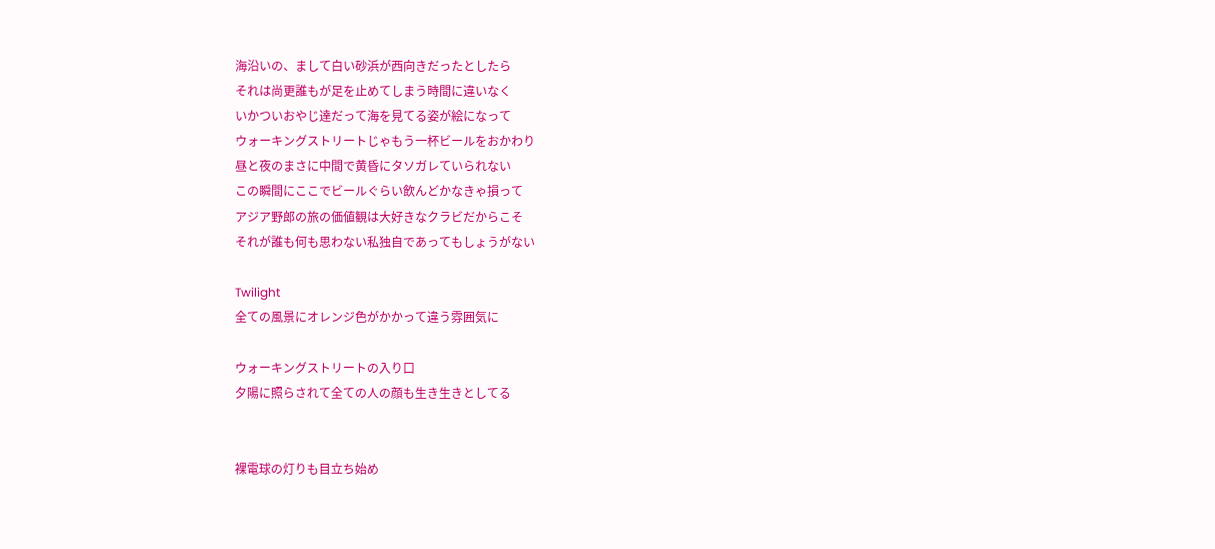海沿いの、まして白い砂浜が西向きだったとしたら
それは尚更誰もが足を止めてしまう時間に違いなく
いかついおやじ達だって海を見てる姿が絵になって
ウォーキングストリートじゃもう一杯ビールをおかわり
昼と夜のまさに中間で黄昏にタソガレていられない
この瞬間にここでビールぐらい飲んどかなきゃ損って
アジア野郎の旅の価値観は大好きなクラビだからこそ
それが誰も何も思わない私独自であってもしょうがない

Twilight
全ての風景にオレンジ色がかかって違う雰囲気に

ウォーキングストリートの入り口
夕陽に照らされて全ての人の顔も生き生きとしてる


裸電球の灯りも目立ち始め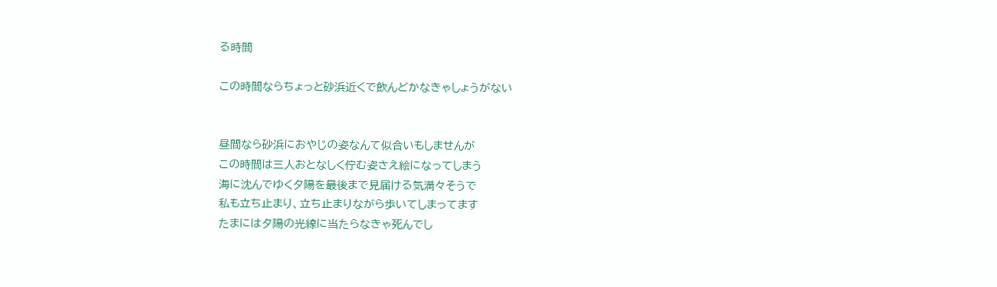る時間

この時間ならちょっと砂浜近くで飲んどかなきゃしょうがない


昼間なら砂浜におやじの姿なんて似合いもしませんが
この時間は三人おとなしく佇む姿さえ絵になってしまう
海に沈んでゆく夕陽を最後まで見届ける気満々そうで
私も立ち止まり、立ち止まりながら歩いてしまってます
たまには夕陽の光線に当たらなきゃ死んでし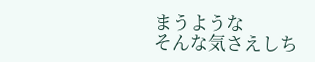まうような
そんな気さえしち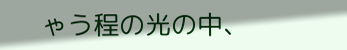ゃう程の光の中、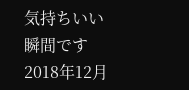気持ちいい瞬間です
2018年12月